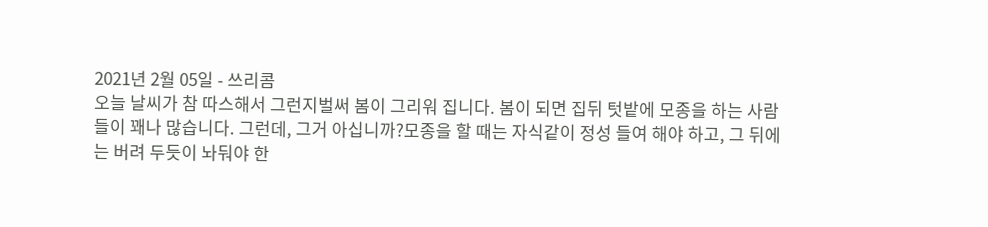2021년 2월 05일 - 쓰리콤
오늘 날씨가 참 따스해서 그런지벌써 봄이 그리워 집니다. 봄이 되면 집뒤 텃밭에 모종을 하는 사람들이 꽤나 많습니다. 그런데, 그거 아십니까?모종을 할 때는 자식같이 정성 들여 해야 하고, 그 뒤에는 버려 두듯이 놔둬야 한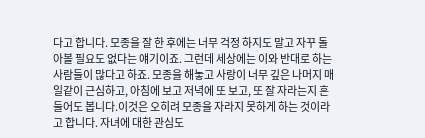다고 합니다. 모종을 잘 한 후에는 너무 걱정 하지도 말고 자꾸 돌아볼 필요도 없다는 얘기이죠. 그런데 세상에는 이와 반대로 하는 사람들이 많다고 하죠. 모종을 해놓고 사랑이 너무 깊은 나머지 매일같이 근심하고, 아침에 보고 저녁에 또 보고, 또 잘 자라는지 흔들어도 봅니다.이것은 오히려 모종을 자라지 못하게 하는 것이라고 합니다. 자녀에 대한 관심도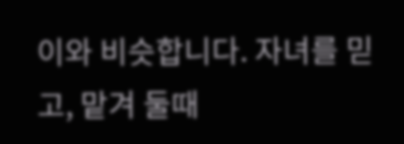이와 비슷합니다. 자녀를 믿고, 맡겨 둘때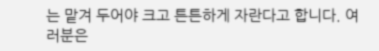는 맡겨 두어야 크고 튼튼하게 자란다고 합니다. 여러분은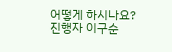어떻게 하시나요?
진행자 이구순